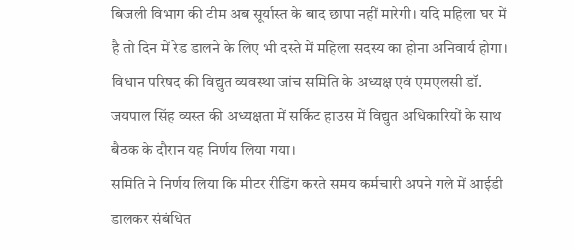बिजली विभाग की टीम अब सूर्यास्त के बाद छापा नहीं मारेगी। यदि महिला घर में है तो दिन में रेड डालने के लिए भी दस्ते में महिला सदस्य का होना अनिवार्य होगा। विधान परिषद की विद्युत व्यवस्था जांच समिति के अध्यक्ष एवं एमएलसी डॉ. जयपाल सिंह व्यस्त की अध्यक्षता में सर्किट हाउस में विद्युत अधिकारियों के साथ बैठक के दौरान यह निर्णय लिया गया।
समिति ने निर्णय लिया कि मीटर रीडिंग करते समय कर्मचारी अपने गले में आईडी डालकर संबंधित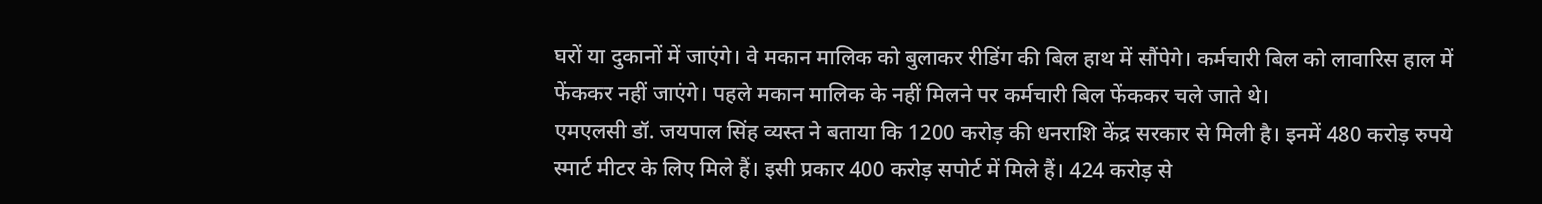घरों या दुकानों में जाएंगे। वे मकान मालिक को बुलाकर रीडिंग की बिल हाथ में सौंपेगे। कर्मचारी बिल को लावारिस हाल में फेंककर नहीं जाएंगे। पहले मकान मालिक के नहीं मिलने पर कर्मचारी बिल फेंककर चले जाते थे।
एमएलसी डॉ. जयपाल सिंह व्यस्त ने बताया कि 1200 करोड़ की धनराशि केंद्र सरकार से मिली है। इनमें 480 करोड़ रुपये स्मार्ट मीटर के लिए मिले हैं। इसी प्रकार 400 करोड़ सपोर्ट में मिले हैं। 424 करोड़ से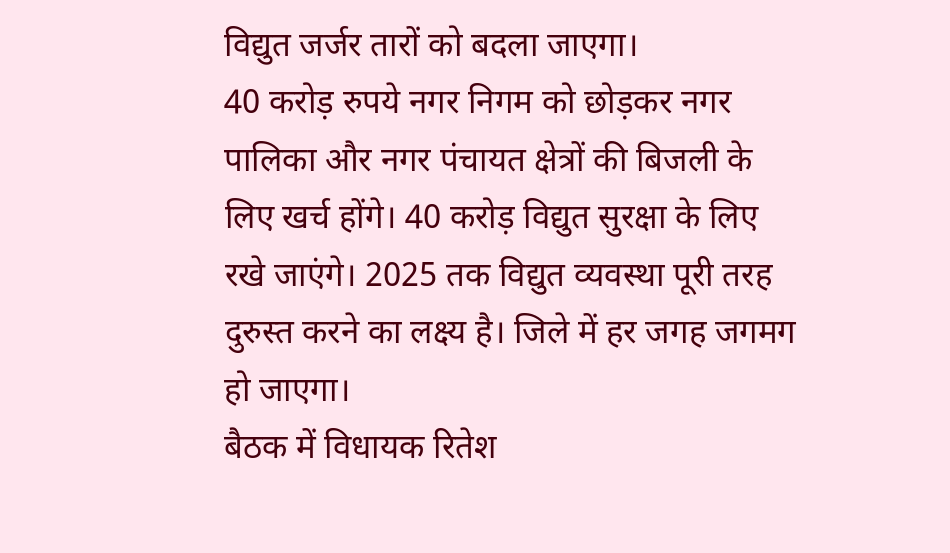विद्युत जर्जर तारों को बदला जाएगा।
40 करोड़ रुपये नगर निगम को छोड़कर नगर पालिका और नगर पंचायत क्षेत्रों की बिजली के लिए खर्च होंगे। 40 करोड़ विद्युत सुरक्षा के लिए रखे जाएंगे। 2025 तक विद्युत व्यवस्था पूरी तरह दुरुस्त करने का लक्ष्य है। जिले में हर जगह जगमग हो जाएगा।
बैठक में विधायक रितेश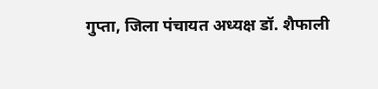गुप्ता, जिला पंचायत अध्यक्ष डॉ. शैफाली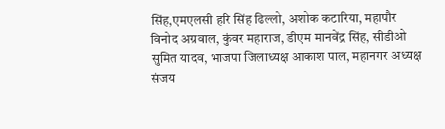सिंह,एमएलसी हरि सिंह ढिल्लो, अशोक कटारिया, महापौर विनोद अग्रवाल, कुंवर महाराज, डीएम मानवेंद्र सिंह, सीडीओ सुमित यादव, भाजपा जिलाध्यक्ष आकाश पाल, महानगर अध्यक्ष संजय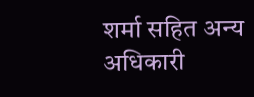शर्मा सहित अन्य अधिकारी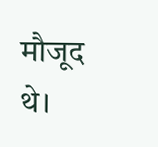मौजूद थे।